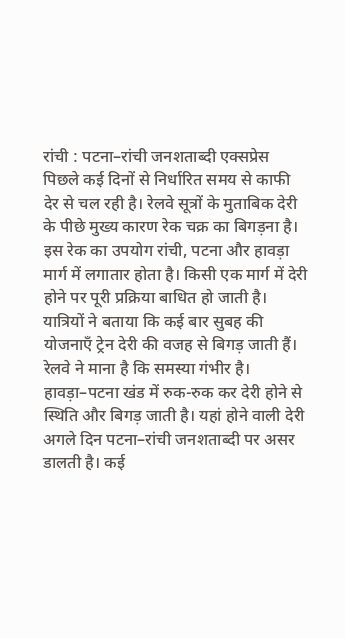रांची : पटना–रांची जनशताब्दी एक्सप्रेस पिछले कई दिनों से निर्धारित समय से काफी देर से चल रही है। रेलवे सूत्रों के मुताबिक देरी के पीछे मुख्य कारण रेक चक्र का बिगड़ना है। इस रेक का उपयोग रांची, पटना और हावड़ा मार्ग में लगातार होता है। किसी एक मार्ग में देरी होने पर पूरी प्रक्रिया बाधित हो जाती है। यात्रियों ने बताया कि कई बार सुबह की योजनाएँ ट्रेन देरी की वजह से बिगड़ जाती हैं। रेलवे ने माना है कि समस्या गंभीर है।
हावड़ा–पटना खंड में रुक-रुक कर देरी होने से स्थिति और बिगड़ जाती है। यहां होने वाली देरी अगले दिन पटना–रांची जनशताब्दी पर असर डालती है। कई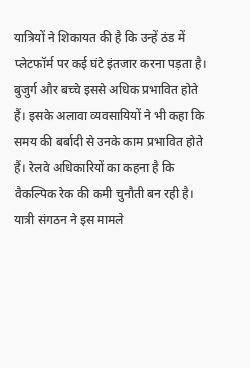यात्रियों ने शिकायत की है कि उन्हें ठंड में प्लेटफॉर्म पर कई घंटे इंतजार करना पड़ता है। बुजुर्ग और बच्चे इससे अधिक प्रभावित होते हैं। इसके अलावा व्यवसायियों ने भी कहा कि समय की बर्बादी से उनके काम प्रभावित होते हैं। रेलवे अधिकारियों का कहना है कि वैकल्पिक रेक की कमी चुनौती बन रही है।
यात्री संगठन ने इस मामले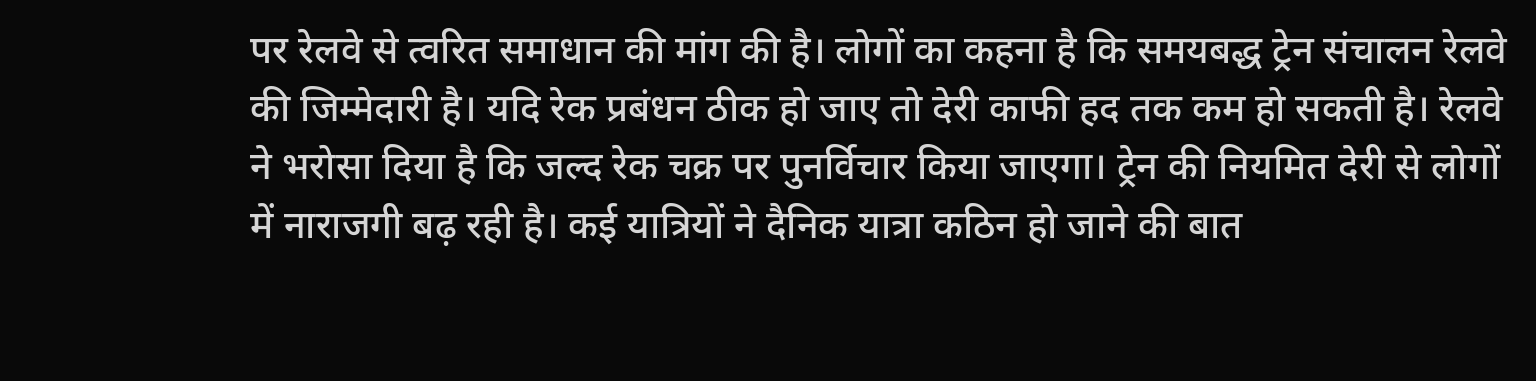पर रेलवे से त्वरित समाधान की मांग की है। लोगों का कहना है कि समयबद्ध ट्रेन संचालन रेलवे की जिम्मेदारी है। यदि रेक प्रबंधन ठीक हो जाए तो देरी काफी हद तक कम हो सकती है। रेलवे ने भरोसा दिया है कि जल्द रेक चक्र पर पुनर्विचार किया जाएगा। ट्रेन की नियमित देरी से लोगों में नाराजगी बढ़ रही है। कई यात्रियों ने दैनिक यात्रा कठिन हो जाने की बात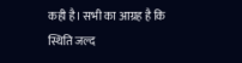कही है। सभी का आग्रह है कि स्थिति जल्द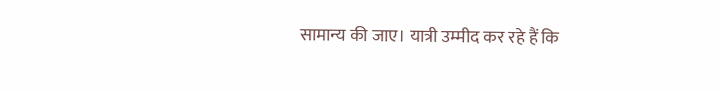सामान्य की जाए। यात्री उम्मीद कर रहे हैं कि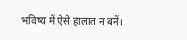भविष्य में ऐसे हालात न बनें।